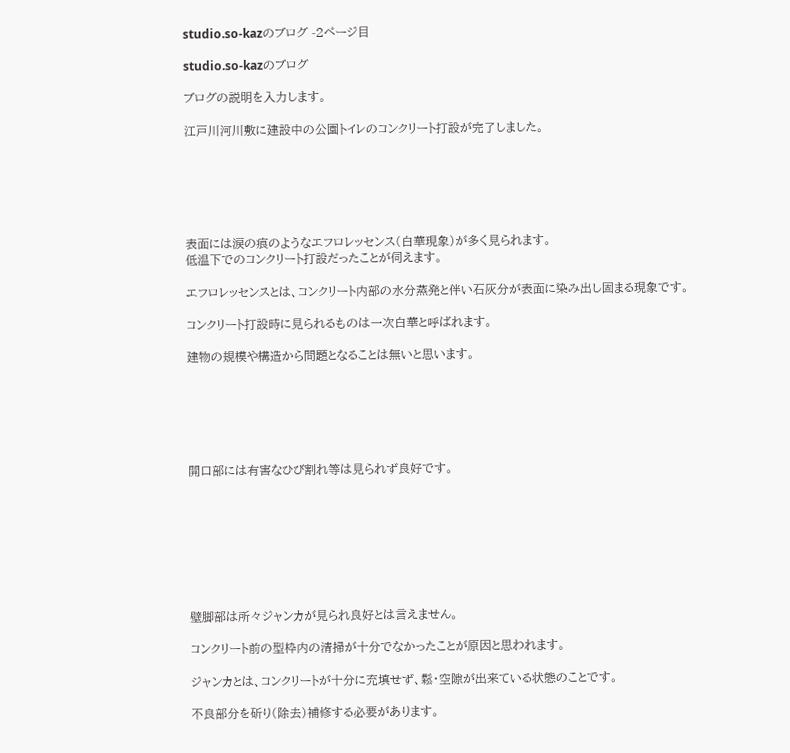studio.so-kazのブログ -2ページ目

studio.so-kazのブログ

ブログの説明を入力します。

江戸川河川敷に建設中の公園トイレのコンクリート打設が完了しました。






表面には涙の痕のようなエフロレッセンス(白華現象)が多く見られます。
低温下でのコンクリート打設だったことが伺えます。

エフロレッセンスとは、コンクリート内部の水分蒸発と伴い石灰分が表面に染み出し固まる現象です。

コンクリート打設時に見られるものは一次白華と呼ばれます。

建物の規模や構造から問題となることは無いと思います。






開口部には有害なひび割れ等は見られず良好です。








壁脚部は所々ジャンカが見られ良好とは言えません。

コンクリート前の型枠内の清掃が十分でなかったことが原因と思われます。

ジャンカとは、コンクリートが十分に充填せず、鬆・空隙が出来ている状態のことです。

不良部分を斫り(除去)補修する必要があります。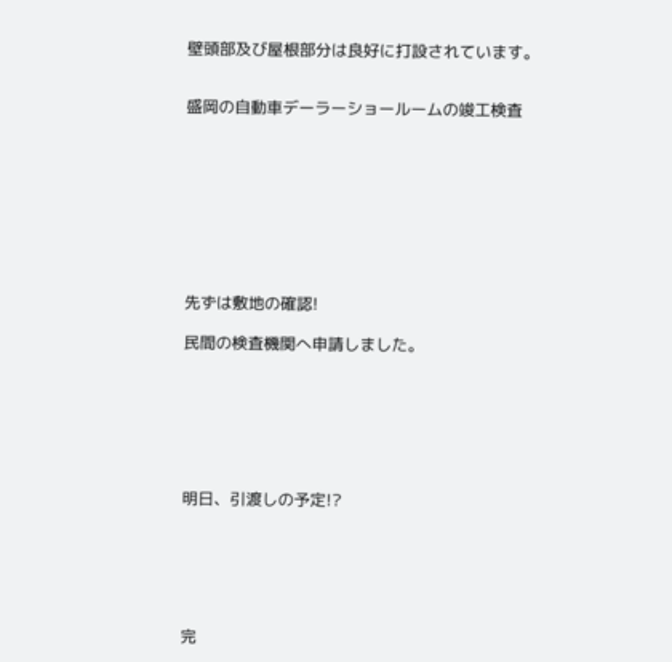壁頭部及び屋根部分は良好に打設されています。


盛岡の自動車デーラーショールームの竣工検査









先ずは敷地の確認!

民間の検査機関へ申請しました。







明日、引渡しの予定!?






完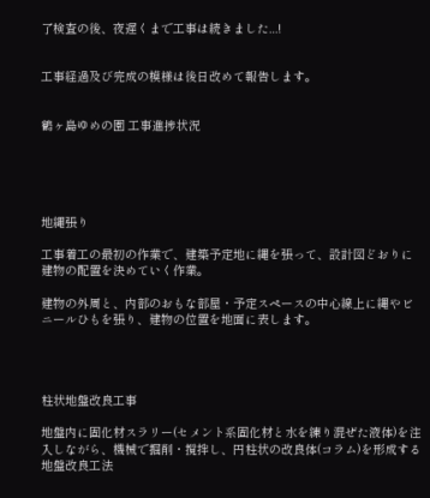了検査の後、夜遅くまで工事は続きました...!


工事経過及び完成の模様は後日改めて報告します。


鶴ヶ島ゆめの園 工事進捗状況





地縄張り

工事着工の最初の作業で、建築予定地に縄を張って、設計図どおりに建物の配置を決めていく作業。

建物の外周と、内部のおもな部屋・予定スペースの中心線上に縄やビニールひもを張り、建物の位置を地面に表します。




柱状地盤改良工事

地盤内に固化材スラリー(セメント系固化材と水を練り混ぜた液体)を注入しながら、機械で掘削・撹拌し、円柱状の改良体(コラム)を形成する地盤改良工法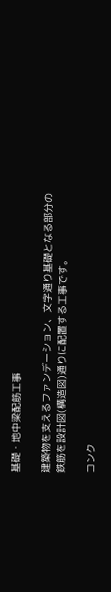基礎・地中梁配筋工事

建築物を支えるファンデーション、文字通り基礎となる部分の鉄筋を設計図(構造図)通りに配置する工事です。

コンク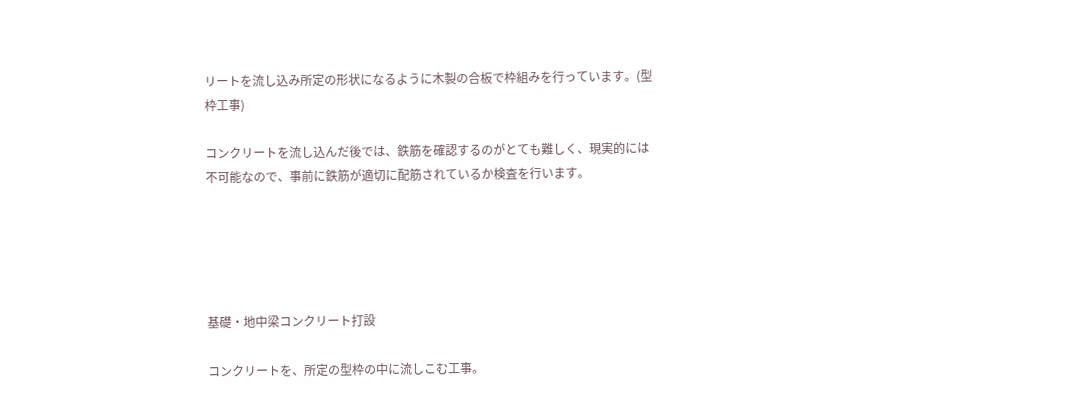リートを流し込み所定の形状になるように木製の合板で枠組みを行っています。(型枠工事)

コンクリートを流し込んだ後では、鉄筋を確認するのがとても難しく、現実的には不可能なので、事前に鉄筋が適切に配筋されているか検査を行います。





基礎・地中梁コンクリート打設

コンクリートを、所定の型枠の中に流しこむ工事。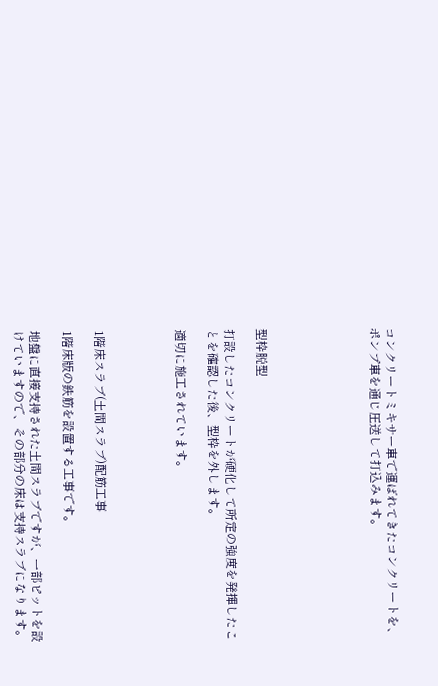コンクリートミキサー車で運ばれてきたコンクリートを、ポンプ車を通じ圧送して打込みます。






型枠脱型

打設したコンクリートが硬化して所定の強度を発揮したことを確認した後、型枠を外します。

適切に施工されています。




1階床スラブ(土間スラブ)配筋工事

1階床版の鉄筋を設置する工事です。

地盤に直接支持された土間スラブですが、一部ピットを設けていますので、その部分の床は支持スラブになります。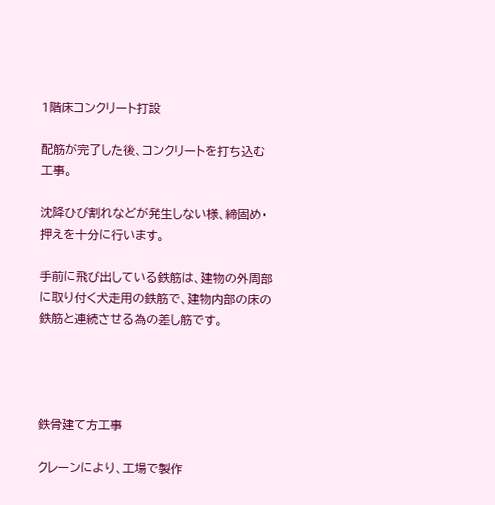1階床コンクリート打設

配筋が完了した後、コンクリートを打ち込む工事。

沈降ひび割れなどが発生しない様、締固め・押えを十分に行います。

手前に飛び出している鉄筋は、建物の外周部に取り付く犬走用の鉄筋で、建物内部の床の鉄筋と連続させる為の差し筋です。




鉄骨建て方工事

クレーンにより、工場で製作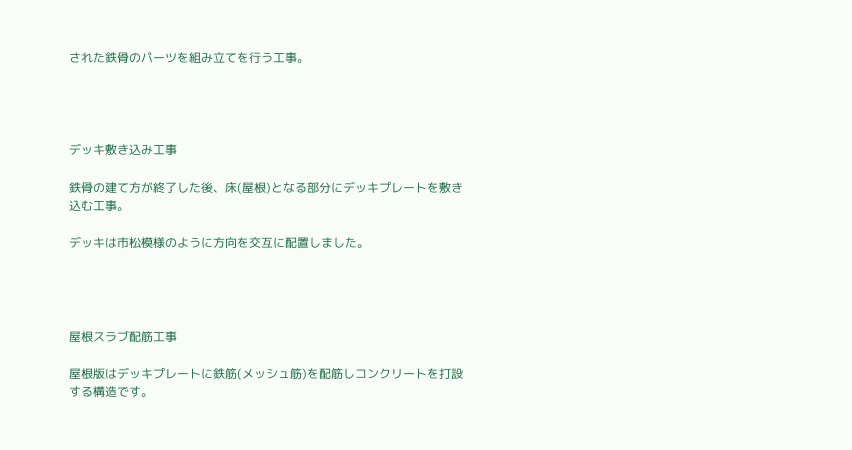された鉄骨のパーツを組み立てを行う工事。




デッキ敷き込み工事

鉄骨の建て方が終了した後、床(屋根)となる部分にデッキプレートを敷き込む工事。

デッキは市松模様のように方向を交互に配置しました。




屋根スラブ配筋工事

屋根版はデッキプレートに鉄筋(メッシュ筋)を配筋しコンクリートを打設する構造です。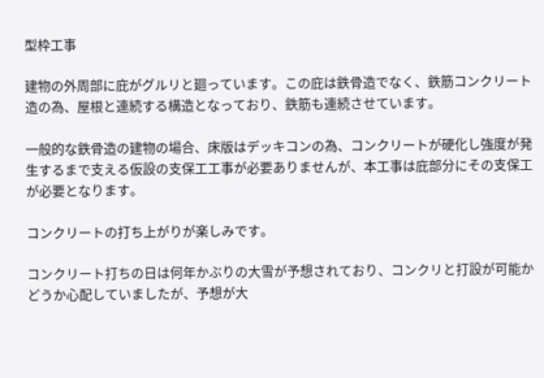型枠工事

建物の外周部に庇がグルリと廻っています。この庇は鉄骨造でなく、鉄筋コンクリート造の為、屋根と連続する構造となっており、鉄筋も連続させています。

一般的な鉄骨造の建物の場合、床版はデッキコンの為、コンクリートが硬化し強度が発生するまで支える仮設の支保工工事が必要ありませんが、本工事は庇部分にその支保工が必要となります。

コンクリートの打ち上がりが楽しみです。

コンクリート打ちの日は何年かぶりの大雪が予想されており、コンクリと打設が可能かどうか心配していましたが、予想が大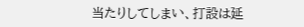当たりしてしまい、打設は延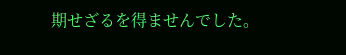期せざるを得ませんでした。